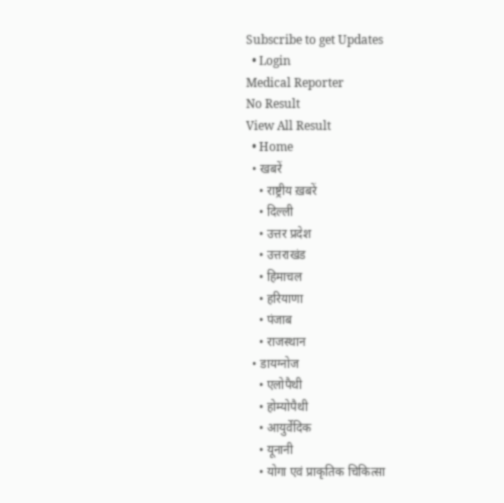Subscribe to get Updates
  • Login
Medical Reporter
No Result
View All Result
  • Home
  • खबरें
    • राष्ट्रीय ख़बरें
    • दिल्ली
    • उत्तर प्रदेश
    • उत्तराखंड
    • हिमाचल
    • हरियाणा
    • पंजाब
    • राजस्थान
  • डायग्नोज
    • एलोपैथी
    • होम्योपैथी
    • आयुर्वेदिक
    • यूनानी
    • योगा एवं प्राकृतिक चिकित्सा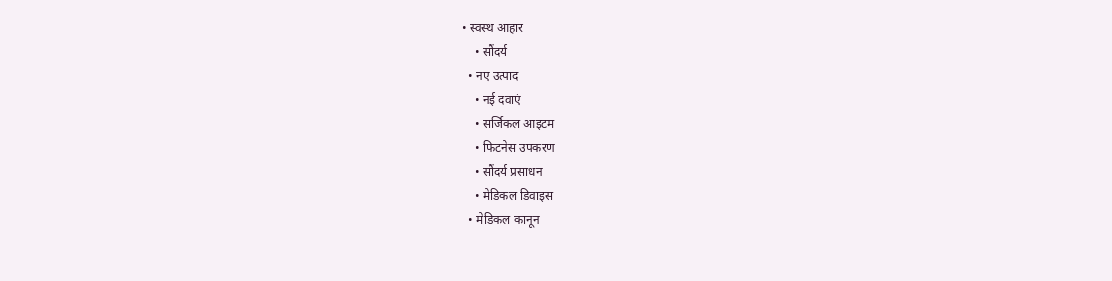• स्वस्थ आहार
    • सौंदर्य
  • नए उत्पाद
    • नई दवाएं
    • सर्जिकल आइटम
    • फिटनेस उपकरण
    • सौंदर्य प्रसाधन
    • मेडिकल डिवाइस
  • मेडिकल कानून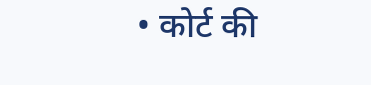• कोर्ट की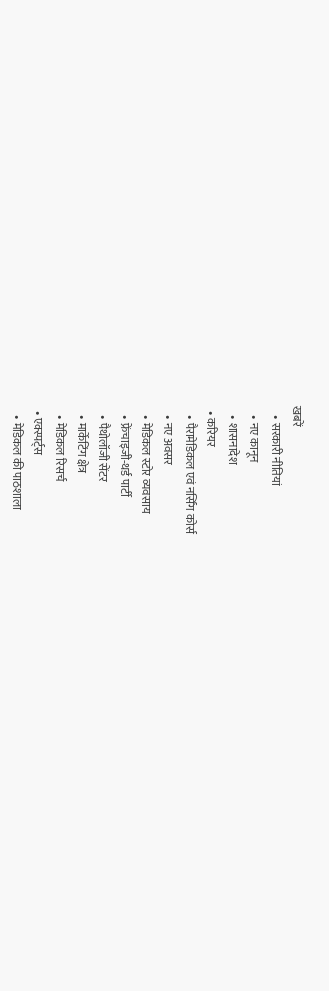खबरें
    • सरकारी नीतियां
    • नए कानून
    • शासनादेश
  • करियर
    • पैरामेडिकल एवं नर्सिंग कोर्स
    • नए अवसर
    • मेडिकल स्टोर व्यवसाय
    • फ्रेंचाइजी-थर्ड पार्टी
    • पैथोलॉजी सेंटर
    • मार्केटिंग क्षेत्र
    • मेडिकल रिसर्च
  • एक्स्पर्ट्स
    • मेडिकल की पाठशाला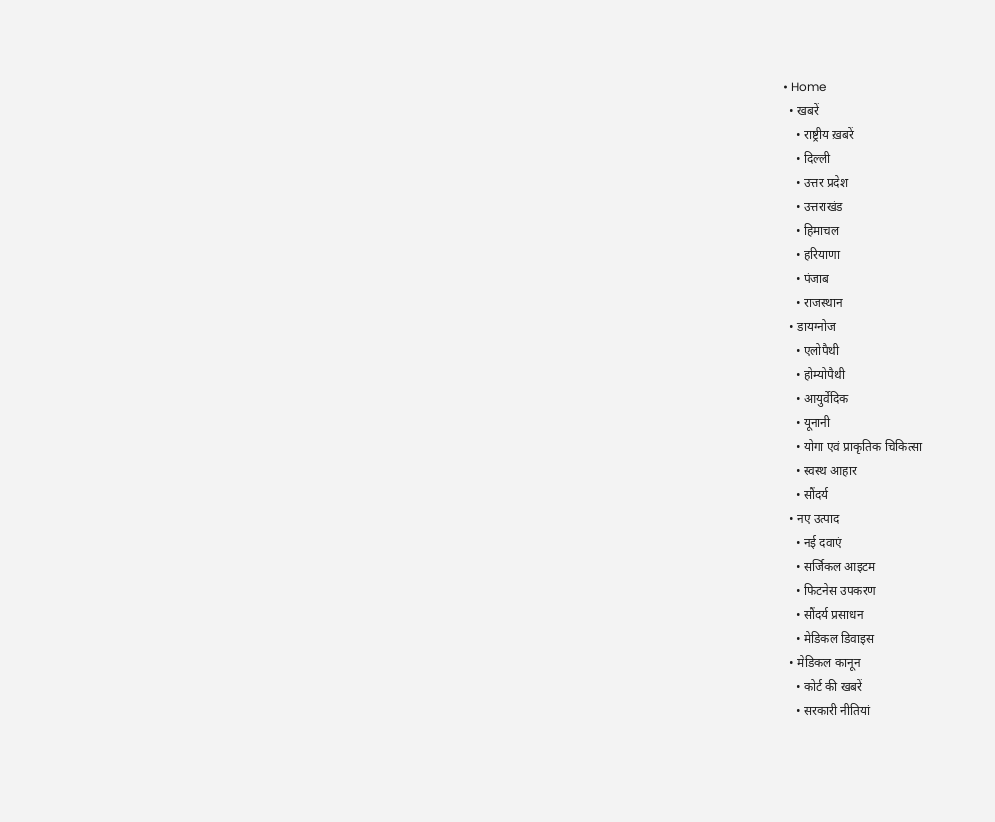• Home
  • खबरें
    • राष्ट्रीय ख़बरें
    • दिल्ली
    • उत्तर प्रदेश
    • उत्तराखंड
    • हिमाचल
    • हरियाणा
    • पंजाब
    • राजस्थान
  • डायग्नोज
    • एलोपैथी
    • होम्योपैथी
    • आयुर्वेदिक
    • यूनानी
    • योगा एवं प्राकृतिक चिकित्सा
    • स्वस्थ आहार
    • सौंदर्य
  • नए उत्पाद
    • नई दवाएं
    • सर्जिकल आइटम
    • फिटनेस उपकरण
    • सौंदर्य प्रसाधन
    • मेडिकल डिवाइस
  • मेडिकल कानून
    • कोर्ट की खबरें
    • सरकारी नीतियां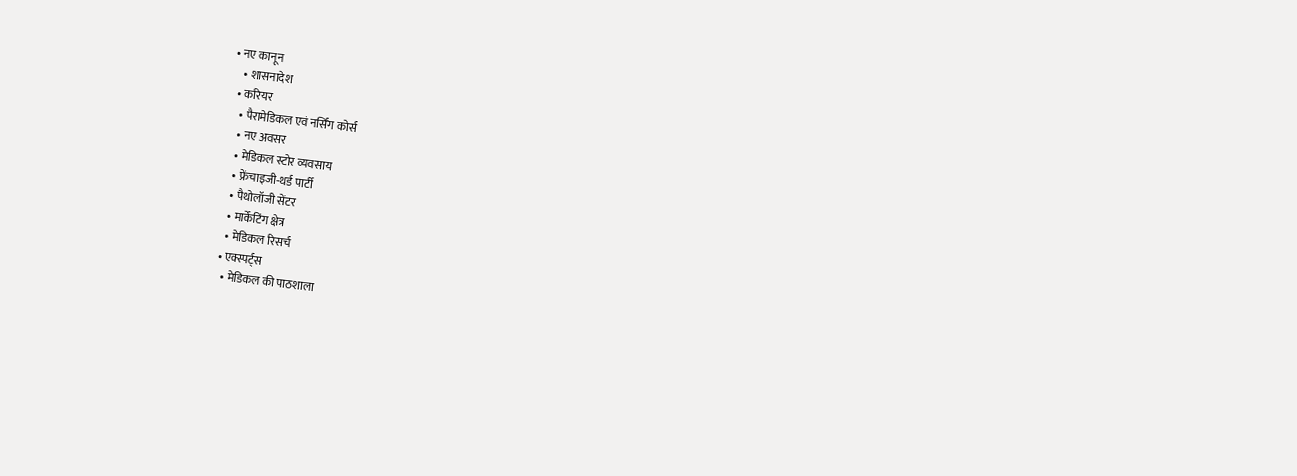• नए कानून
    • शासनादेश
  • करियर
    • पैरामेडिकल एवं नर्सिंग कोर्स
    • नए अवसर
    • मेडिकल स्टोर व्यवसाय
    • फ्रेंचाइजी-थर्ड पार्टी
    • पैथोलॉजी सेंटर
    • मार्केटिंग क्षेत्र
    • मेडिकल रिसर्च
  • एक्स्पर्ट्स
    • मेडिकल की पाठशाला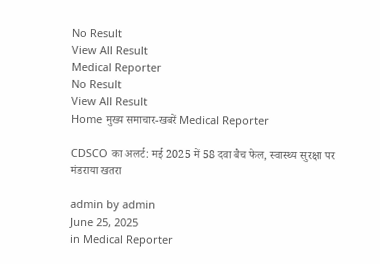No Result
View All Result
Medical Reporter
No Result
View All Result
Home मुख्य समाचार-खबरें Medical Reporter

CDSCO का अलर्ट: मई 2025 में 58 दवा बैच फेल, स्वास्थ्य सुरक्षा पर मंडराया खतरा

admin by admin
June 25, 2025
in Medical Reporter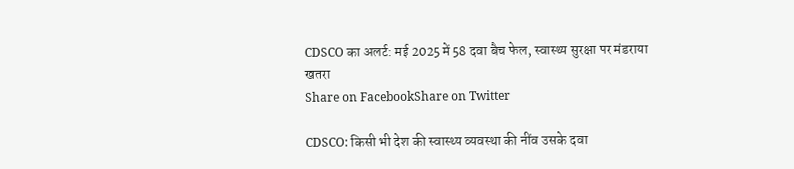CDSCO का अलर्ट: मई 2025 में 58 दवा बैच फेल, स्वास्थ्य सुरक्षा पर मंडराया खतरा
Share on FacebookShare on Twitter

CDSCO: किसी भी देश की स्वास्थ्य व्यवस्था की नींव उसके दवा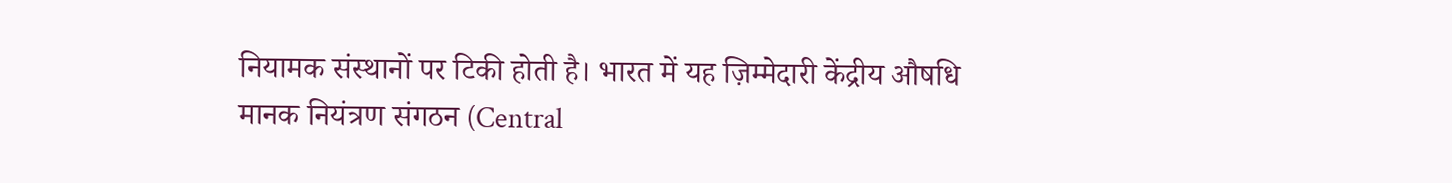नियामक संस्थानों पर टिकी होती है। भारत में यह ज़िम्मेदारी केंद्रीय औषधि मानक नियंत्रण संगठन (Central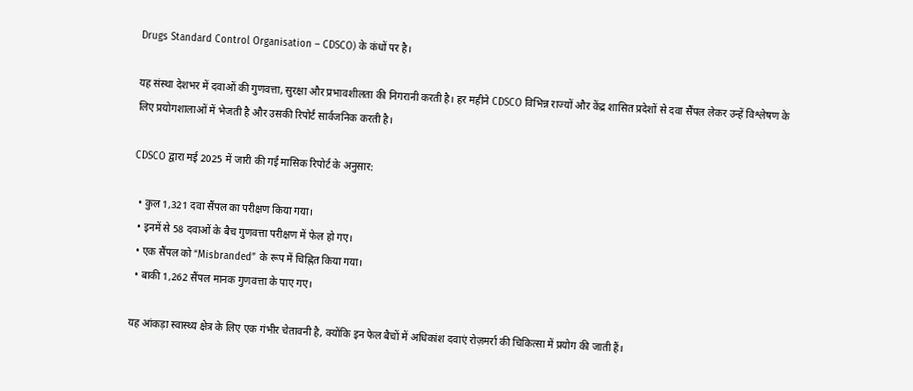Drugs Standard Control Organisation – CDSCO) के कंधों पर है।

यह संस्था देशभर में दवाओं की गुणवत्ता, सुरक्षा और प्रभावशीलता की निगरानी करती है। हर महीने CDSCO विभिन्न राज्यों और केंद्र शासित प्रदेशों से दवा सैंपल लेकर उन्हें विश्लेषण के लिए प्रयोगशालाओं में भेजती है और उसकी रिपोर्ट सार्वजनिक करती है।

CDSCO द्वारा मई 2025 में जारी की गई मासिक रिपोर्ट के अनुसार:

  • कुल 1,321 दवा सैंपल का परीक्षण किया गया।
  • इनमें से 58 दवाओं के बैच गुणवत्ता परीक्षण में फेल हो गए।
  • एक सैंपल को “Misbranded” के रूप में चिह्नित किया गया।
  • बाकी 1,262 सैंपल मानक गुणवत्ता के पाए गए।

यह आंकड़ा स्वास्थ्य क्षेत्र के लिए एक गंभीर चेतावनी है, क्योंकि इन फेल बैचों में अधिकांश दवाएं रोज़मर्रा की चिकित्सा में प्रयोग की जाती हैं।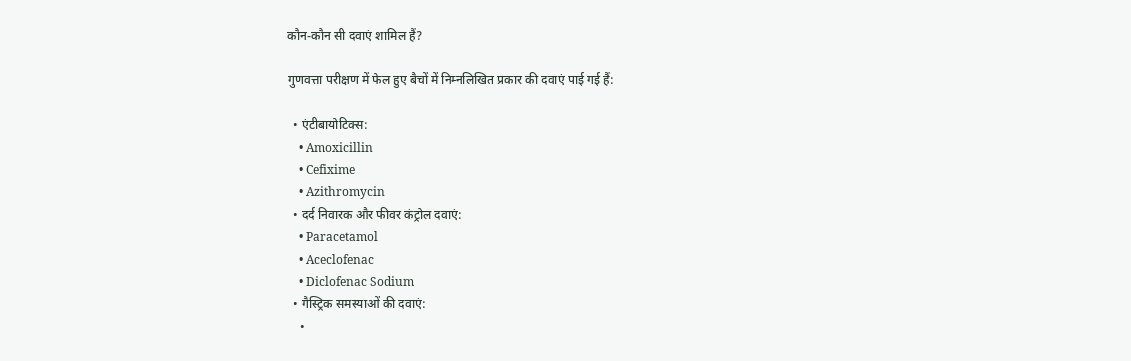कौन-कौन सी दवाएं शामिल हैं?

गुणवत्ता परीक्षण में फेल हुए बैचों में निम्नलिखित प्रकार की दवाएं पाई गई हैं:

  • एंटीबायोटिक्स:
    • Amoxicillin
    • Cefixime
    • Azithromycin
  • दर्द निवारक और फीवर कंट्रोल दवाएं:
    • Paracetamol
    • Aceclofenac
    • Diclofenac Sodium
  • गैस्ट्रिक समस्याओं की दवाएं:
    •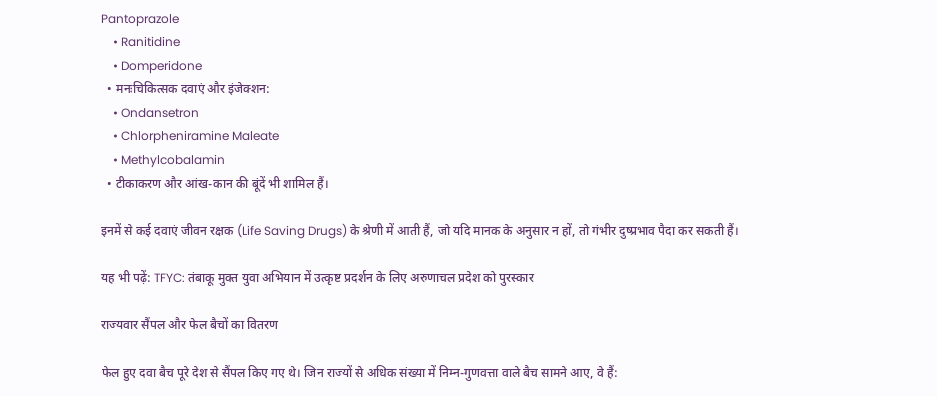Pantoprazole
    • Ranitidine
    • Domperidone
  • मनःचिकित्सक दवाएं और इंजेक्शन:
    • Ondansetron
    • Chlorpheniramine Maleate
    • Methylcobalamin
  • टीकाकरण और आंख-कान की बूंदें भी शामिल हैं।

इनमें से कई दवाएं जीवन रक्षक (Life Saving Drugs) के श्रेणी में आती हैं, जो यदि मानक के अनुसार न हों, तो गंभीर दुष्प्रभाव पैदा कर सकती हैं।

यह भी पढ़ें: TFYC: तंबाकू मुक्त युवा अभियान में उत्कृष्ट प्रदर्शन के लिए अरुणाचल प्रदेश को पुरस्कार

राज्यवार सैंपल और फेल बैचों का वितरण

फेल हुए दवा बैच पूरे देश से सैंपल किए गए थे। जिन राज्यों से अधिक संख्या में निम्न-गुणवत्ता वाले बैच सामने आए, वे हैं: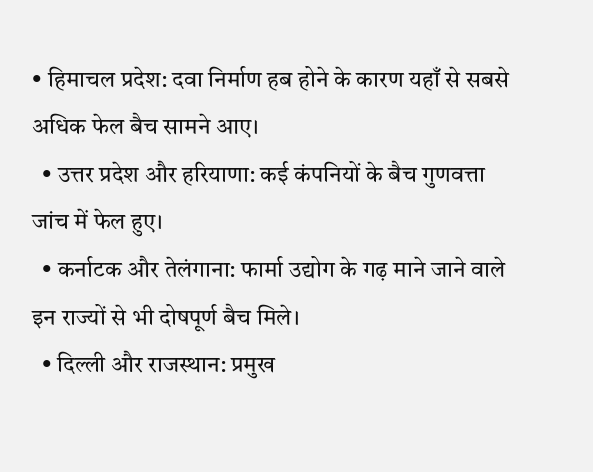• हिमाचल प्रदेश: दवा निर्माण हब होने के कारण यहाँ से सबसे अधिक फेल बैच सामने आए।
  • उत्तर प्रदेश और हरियाणा: कई कंपनियों के बैच गुणवत्ता जांच में फेल हुए।
  • कर्नाटक और तेलंगाना: फार्मा उद्योग के गढ़ माने जाने वाले इन राज्यों से भी दोषपूर्ण बैच मिले।
  • दिल्ली और राजस्थान: प्रमुख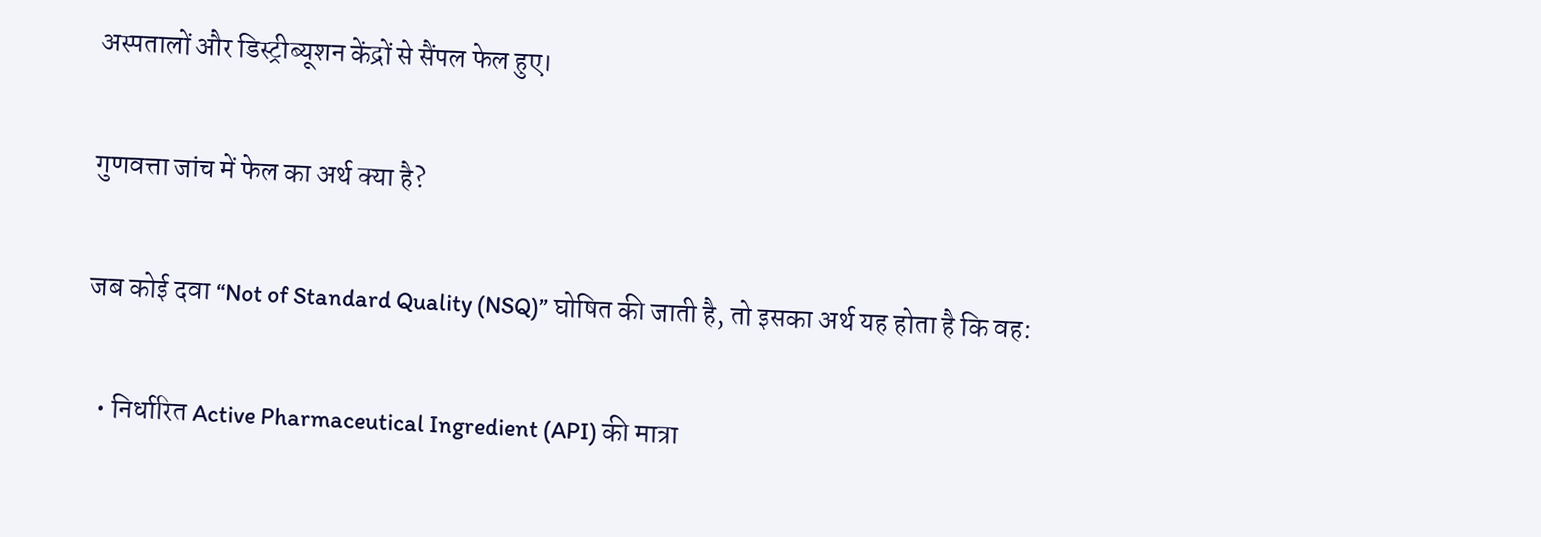अस्पतालों और डिस्ट्रीब्यूशन केंद्रों से सैंपल फेल हुए।

गुणवत्ता जांच में फेल का अर्थ क्या है?

जब कोई दवा “Not of Standard Quality (NSQ)” घोषित की जाती है, तो इसका अर्थ यह होता है कि वह:

  • निर्धारित Active Pharmaceutical Ingredient (API) की मात्रा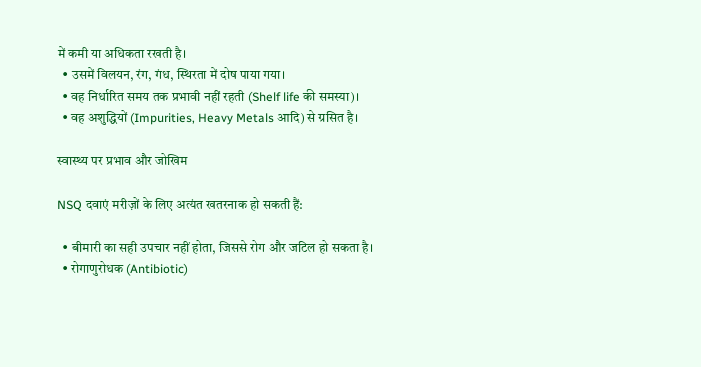में कमी या अधिकता रखती है।
  • उसमें विलयन, रंग, गंध, स्थिरता में दोष पाया गया।
  • वह निर्धारित समय तक प्रभावी नहीं रहती (Shelf life की समस्या)।
  • वह अशुद्धियों (Impurities, Heavy Metals आदि) से ग्रसित है।

स्वास्थ्य पर प्रभाव और जोखिम

NSQ दवाएं मरीज़ों के लिए अत्यंत खतरनाक हो सकती हैं:

  • बीमारी का सही उपचार नहीं होता, जिससे रोग और जटिल हो सकता है।
  • रोगाणुरोधक (Antibiotic)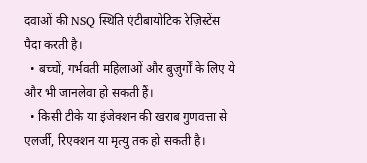दवाओं की NSQ स्थिति एंटीबायोटिक रेज़िस्टेंस पैदा करती है।
  • बच्चों, गर्भवती महिलाओं और बुज़ुर्गों के लिए ये और भी जानलेवा हो सकती हैं।
  • किसी टीके या इंजेक्शन की खराब गुणवत्ता से एलर्जी, रिएक्शन या मृत्यु तक हो सकती है।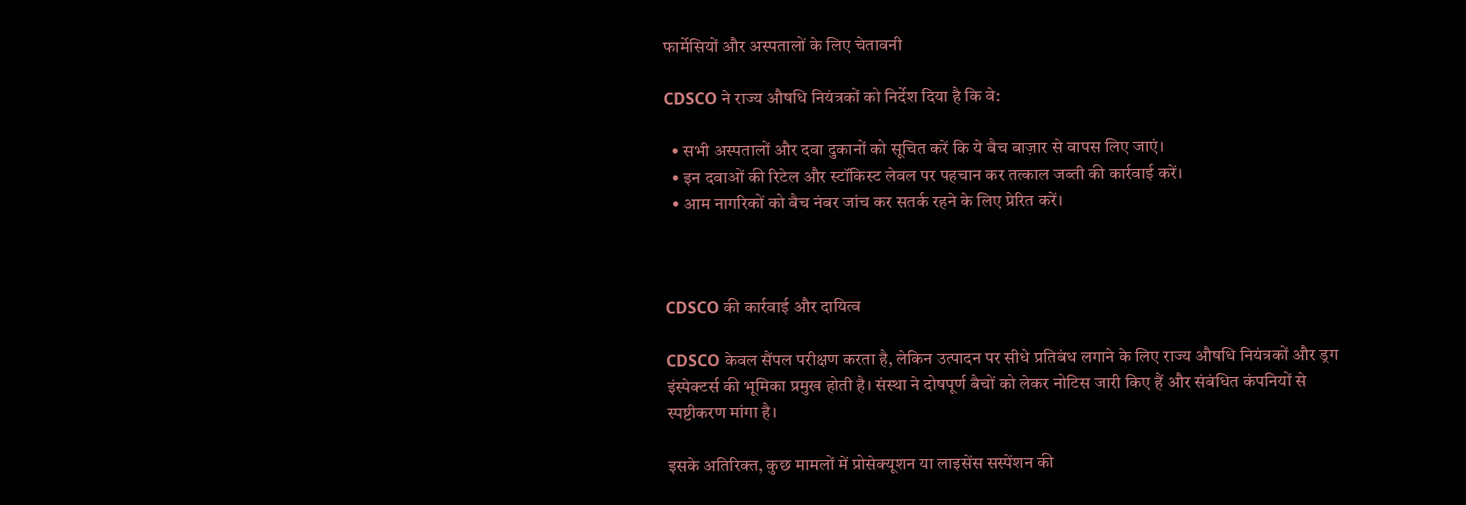फार्मेसियों और अस्पतालों के लिए चेतावनी

CDSCO ने राज्य औषधि नियंत्रकों को निर्देश दिया है कि वे:

  • सभी अस्पतालों और दवा दुकानों को सूचित करें कि ये बैच बाज़ार से वापस लिए जाएं।
  • इन दवाओं की रिटेल और स्टॉकिस्ट लेवल पर पहचान कर तत्काल जब्ती की कार्रवाई करें।
  • आम नागरिकों को बैच नंबर जांच कर सतर्क रहने के लिए प्रेरित करें।



CDSCO की कार्रवाई और दायित्व

CDSCO केवल सैंपल परीक्षण करता है, लेकिन उत्पादन पर सीधे प्रतिबंध लगाने के लिए राज्य औषधि नियंत्रकों और ड्रग इंस्पेक्टर्स की भूमिका प्रमुख होती है। संस्था ने दोषपूर्ण बैचों को लेकर नोटिस जारी किए हैं और संबंधित कंपनियों से स्पष्टीकरण मांगा है।

इसके अतिरिक्त, कुछ मामलों में प्रोसेक्यूशन या लाइसेंस सस्पेंशन की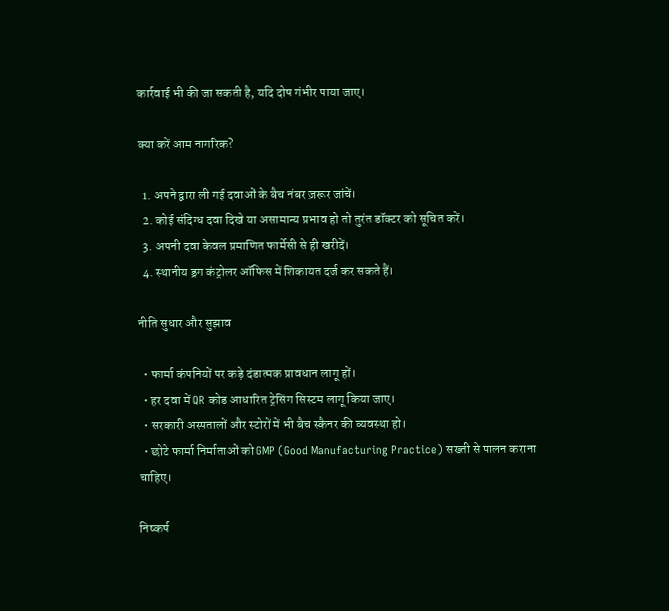कार्रवाई भी की जा सकती है, यदि दोष गंभीर पाया जाए।

क्या करें आम नागरिक?

  1. अपने द्वारा ली गई दवाओं के बैच नंबर ज़रूर जांचें।
  2. कोई संदिग्ध दवा दिखे या असामान्य प्रभाव हो तो तुरंत डॉक्टर को सूचित करें।
  3. अपनी दवा केवल प्रमाणित फार्मेसी से ही खरीदें।
  4. स्थानीय ड्रग कंट्रोलर ऑफिस में शिकायत दर्ज कर सकते हैं।

नीति सुधार और सुझाव

  • फार्मा कंपनियों पर कड़े दंडात्मक प्रावधान लागू हों।
  • हर दवा में QR कोड आधारित ट्रेसिंग सिस्टम लागू किया जाए।
  • सरकारी अस्पतालों और स्टोरों में भी बैच स्कैनर की व्यवस्था हो।
  • छोटे फार्मा निर्माताओं को GMP (Good Manufacturing Practice) सख्ती से पालन कराना चाहिए।

निष्कर्ष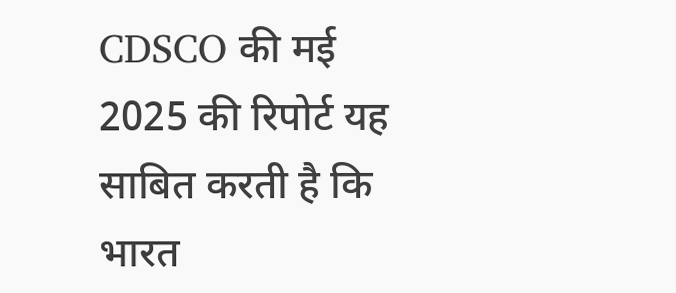CDSCO की मई 2025 की रिपोर्ट यह साबित करती है कि भारत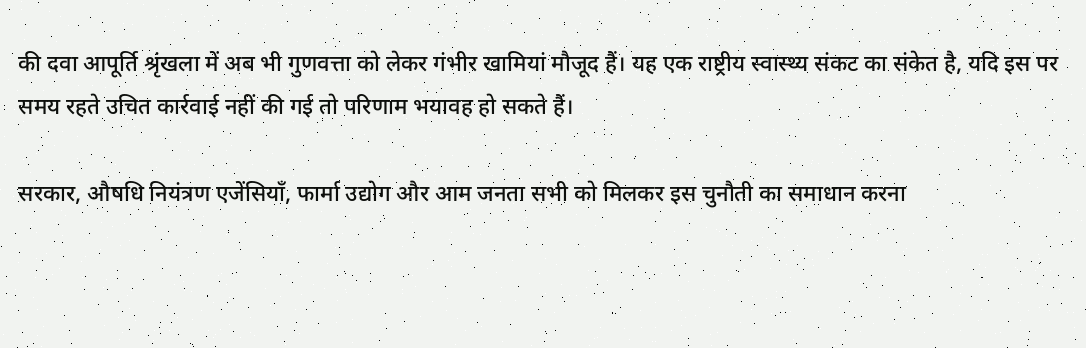की दवा आपूर्ति श्रृंखला में अब भी गुणवत्ता को लेकर गंभीर खामियां मौजूद हैं। यह एक राष्ट्रीय स्वास्थ्य संकट का संकेत है, यदि इस पर समय रहते उचित कार्रवाई नहीं की गई तो परिणाम भयावह हो सकते हैं।

सरकार, औषधि नियंत्रण एजेंसियाँ, फार्मा उद्योग और आम जनता सभी को मिलकर इस चुनौती का समाधान करना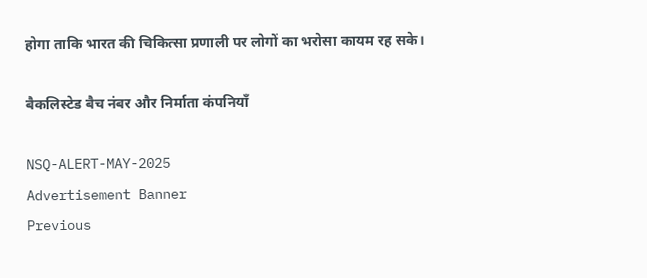होगा ताकि भारत की चिकित्सा प्रणाली पर लोगों का भरोसा कायम रह सके।

बैकलिस्टेड बैच नंबर और निर्माता कंपनियाँ

NSQ-ALERT-MAY-2025
Advertisement Banner
Previous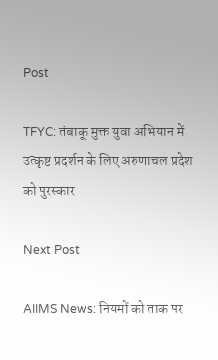Post

TFYC: तंबाकू मुक्त युवा अभियान में उत्कृष्ट प्रदर्शन के लिए अरुणाचल प्रदेश को पुरस्कार

Next Post

AIIMS News: नियमों को ताक पर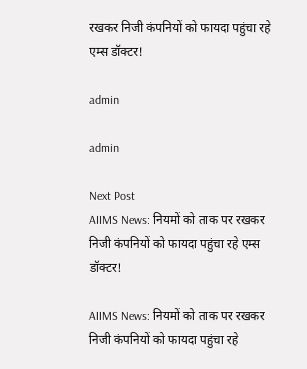रखकर निजी कंपनियों को फायदा पहुंचा रहे एम्स डॉक्टर!

admin

admin

Next Post
AIIMS News: नियमों को ताक पर रखकर निजी कंपनियों को फायदा पहुंचा रहे एम्स डॉक्टर!

AIIMS News: नियमों को ताक पर रखकर निजी कंपनियों को फायदा पहुंचा रहे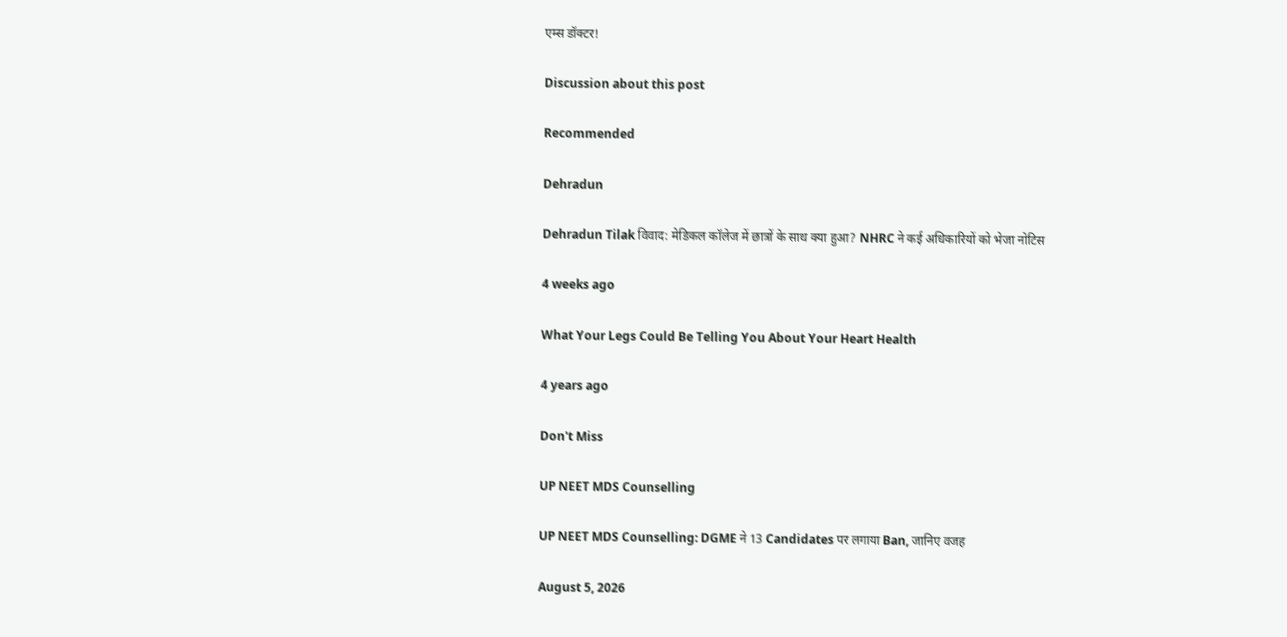एम्स डॉक्टर!

Discussion about this post

Recommended

Dehradun

Dehradun Tilak विवाद: मेडिकल कॉलेज में छात्रों के साथ क्या हुआ? NHRC ने कई अधिकारियों को भेजा नोटिस

4 weeks ago

What Your Legs Could Be Telling You About Your Heart Health

4 years ago

Don't Miss

UP NEET MDS Counselling

UP NEET MDS Counselling: DGME ने 13 Candidates पर लगाया Ban, जानिए वजह

August 5, 2026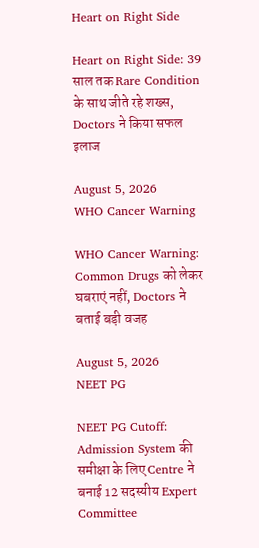Heart on Right Side

Heart on Right Side: 39 साल तक Rare Condition के साथ जीते रहे शख्स, Doctors ने किया सफल इलाज

August 5, 2026
WHO Cancer Warning

WHO Cancer Warning: Common Drugs को लेकर घबराएं नहीं, Doctors ने बताई बड़ी वजह

August 5, 2026
NEET PG

NEET PG Cutoff: Admission System की समीक्षा के लिए Centre ने बनाई 12 सदस्यीय Expert Committee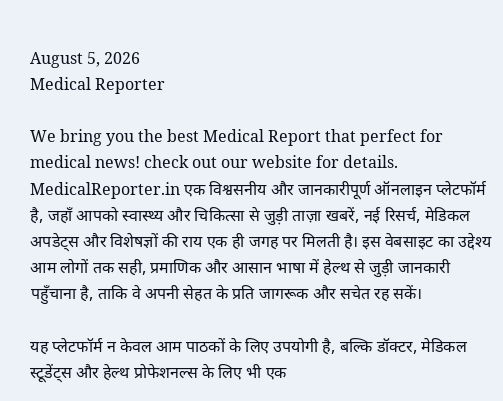August 5, 2026
Medical Reporter

We bring you the best Medical Report that perfect for medical news! check out our website for details.
MedicalReporter.in एक विश्वसनीय और जानकारीपूर्ण ऑनलाइन प्लेटफॉर्म है, जहाँ आपको स्वास्थ्य और चिकित्सा से जुड़ी ताज़ा खबरें, नई रिसर्च, मेडिकल अपडेट्स और विशेषज्ञों की राय एक ही जगह पर मिलती है। इस वेबसाइट का उद्देश्य आम लोगों तक सही, प्रमाणिक और आसान भाषा में हेल्थ से जुड़ी जानकारी पहुँचाना है, ताकि वे अपनी सेहत के प्रति जागरूक और सचेत रह सकें।

यह प्लेटफॉर्म न केवल आम पाठकों के लिए उपयोगी है, बल्कि डॉक्टर, मेडिकल स्टूडेंट्स और हेल्थ प्रोफेशनल्स के लिए भी एक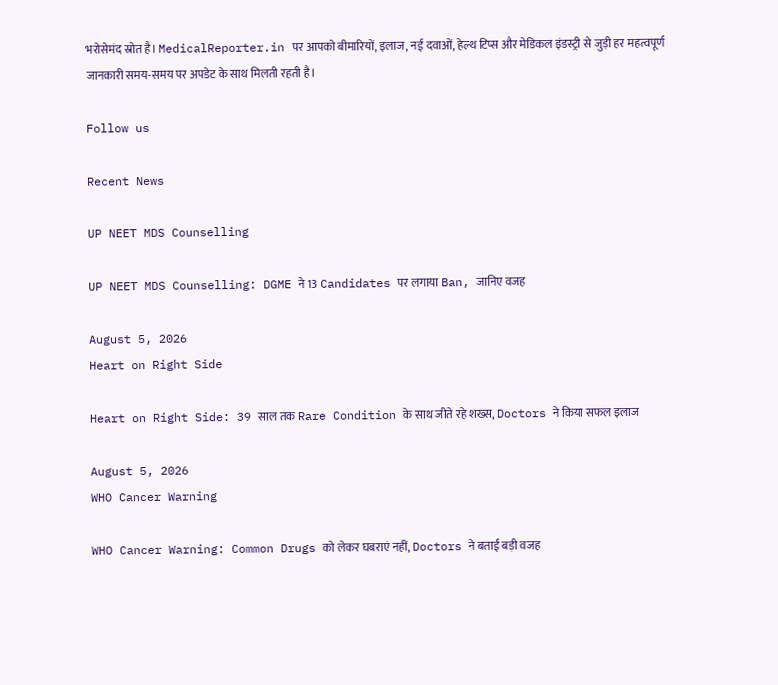भरोसेमंद स्रोत है। MedicalReporter.in पर आपको बीमारियों, इलाज, नई दवाओं, हेल्थ टिप्स और मेडिकल इंडस्ट्री से जुड़ी हर महत्वपूर्ण जानकारी समय-समय पर अपडेट के साथ मिलती रहती है।

Follow us

Recent News

UP NEET MDS Counselling

UP NEET MDS Counselling: DGME ने 13 Candidates पर लगाया Ban, जानिए वजह

August 5, 2026
Heart on Right Side

Heart on Right Side: 39 साल तक Rare Condition के साथ जीते रहे शख्स, Doctors ने किया सफल इलाज

August 5, 2026
WHO Cancer Warning

WHO Cancer Warning: Common Drugs को लेकर घबराएं नहीं, Doctors ने बताई बड़ी वजह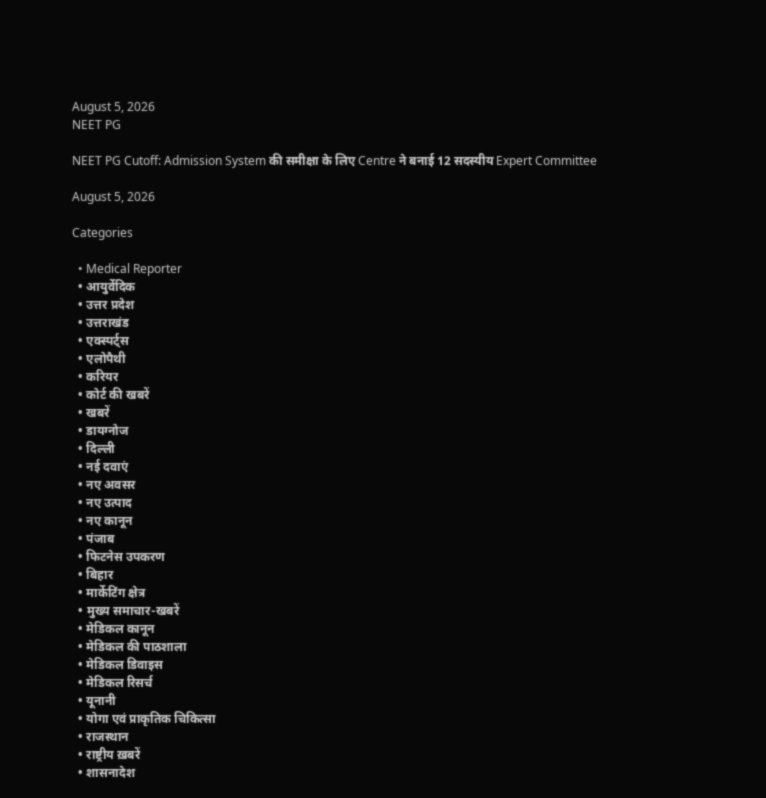August 5, 2026
NEET PG

NEET PG Cutoff: Admission System की समीक्षा के लिए Centre ने बनाई 12 सदस्यीय Expert Committee

August 5, 2026

Categories

  • Medical Reporter
  • आयुर्वेदिक
  • उत्तर प्रदेश
  • उत्तराखंड
  • एक्स्पर्ट्स
  • एलोपैथी
  • करियर
  • कोर्ट की खबरें
  • खबरें
  • डायग्नोज
  • दिल्ली
  • नई दवाएं
  • नए अवसर
  • नए उत्पाद
  • नए कानून
  • पंजाब
  • फिटनेस उपकरण
  • बिहार
  • मार्केटिंग क्षेत्र
  • मुख्य समाचार-खबरें
  • मेडिकल कानून
  • मेडिकल की पाठशाला
  • मेडिकल डिवाइस
  • मेडिकल रिसर्च
  • यूनानी
  • योगा एवं प्राकृतिक चिकित्सा
  • राजस्थान
  • राष्ट्रीय ख़बरें
  • शासनादेश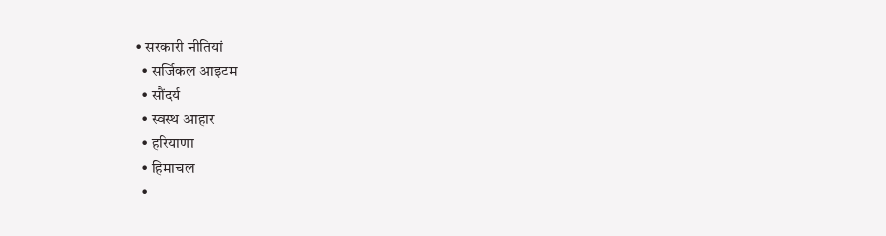• सरकारी नीतियां
  • सर्जिकल आइटम
  • सौंदर्य
  • स्वस्थ आहार
  • हरियाणा
  • हिमाचल
  •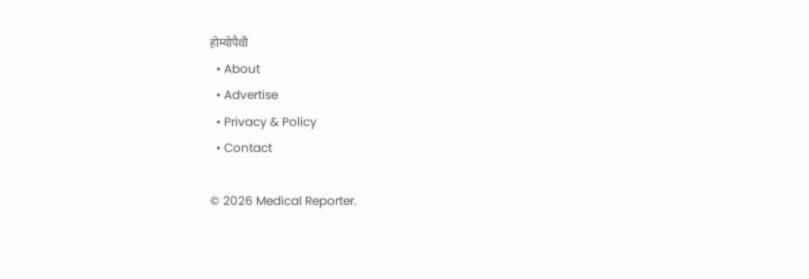होम्योपैथी
  • About
  • Advertise
  • Privacy & Policy
  • Contact

© 2026 Medical Reporter.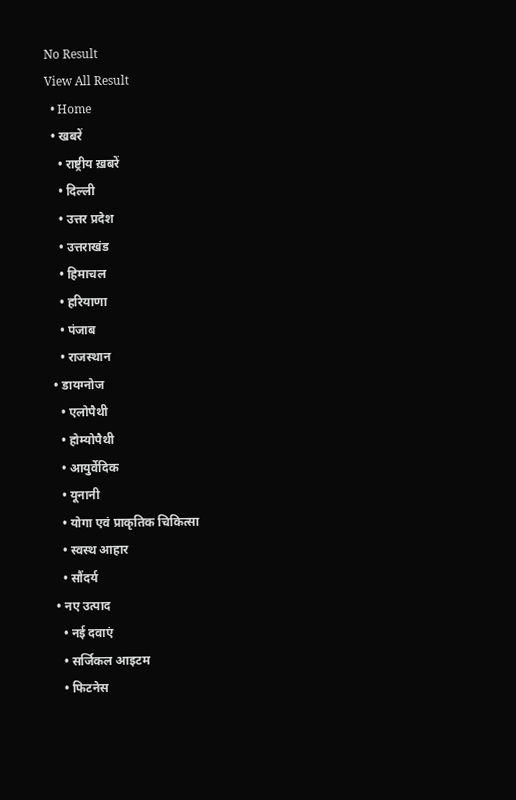No Result
View All Result
  • Home
  • खबरें
    • राष्ट्रीय ख़बरें
    • दिल्ली
    • उत्तर प्रदेश
    • उत्तराखंड
    • हिमाचल
    • हरियाणा
    • पंजाब
    • राजस्थान
  • डायग्नोज
    • एलोपैथी
    • होम्योपैथी
    • आयुर्वेदिक
    • यूनानी
    • योगा एवं प्राकृतिक चिकित्सा
    • स्वस्थ आहार
    • सौंदर्य
  • नए उत्पाद
    • नई दवाएं
    • सर्जिकल आइटम
    • फिटनेस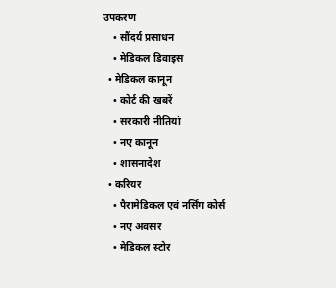उपकरण
    • सौंदर्य प्रसाधन
    • मेडिकल डिवाइस
  • मेडिकल कानून
    • कोर्ट की खबरें
    • सरकारी नीतियां
    • नए कानून
    • शासनादेश
  • करियर
    • पैरामेडिकल एवं नर्सिंग कोर्स
    • नए अवसर
    • मेडिकल स्टोर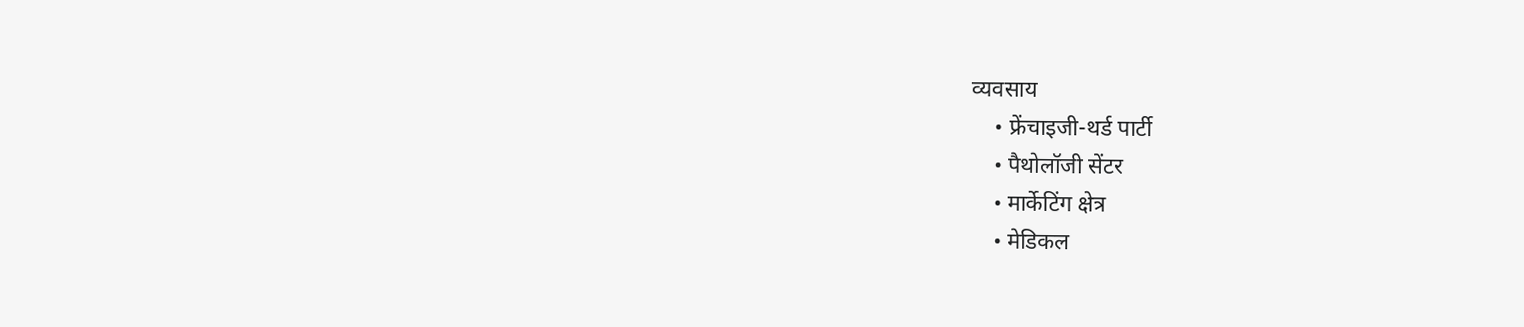व्यवसाय
    • फ्रेंचाइजी-थर्ड पार्टी
    • पैथोलॉजी सेंटर
    • मार्केटिंग क्षेत्र
    • मेडिकल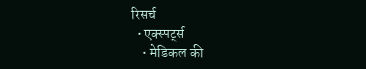रिसर्च
  • एक्स्पर्ट्स
    • मेडिकल की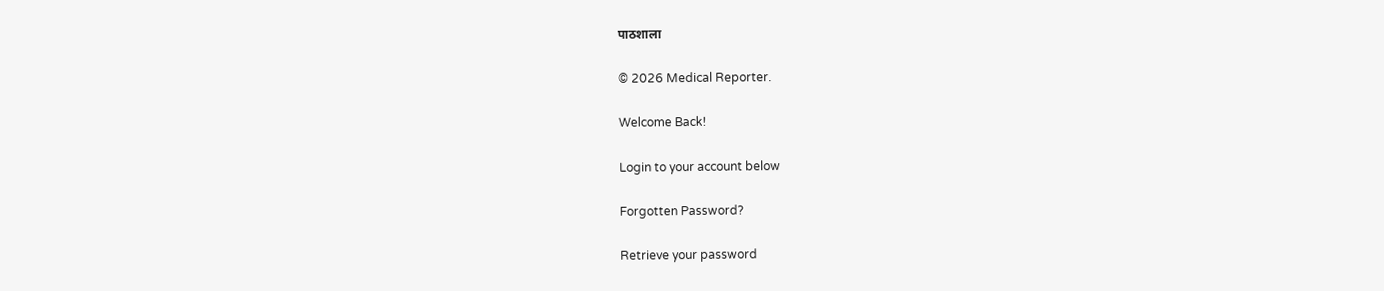पाठशाला

© 2026 Medical Reporter.

Welcome Back!

Login to your account below

Forgotten Password?

Retrieve your password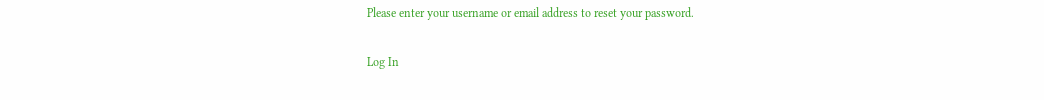Please enter your username or email address to reset your password.

Log In